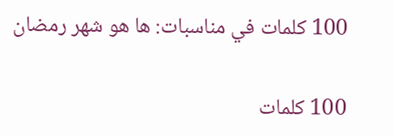100 كلمات في مناسبات: ها هو شهر رمضان

100 كلمات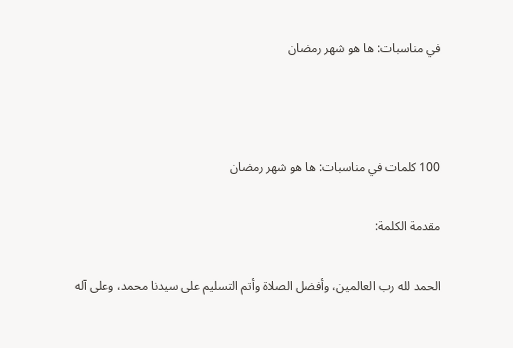في مناسبات: ها هو شهر رمضان



100 كلمات في مناسبات: ها هو شهر رمضان

مقدمة الكلمة:

الحمد لله رب العالمين، وأفضل الصلاة وأتم التسليم على سيدنا محمد، وعلى آله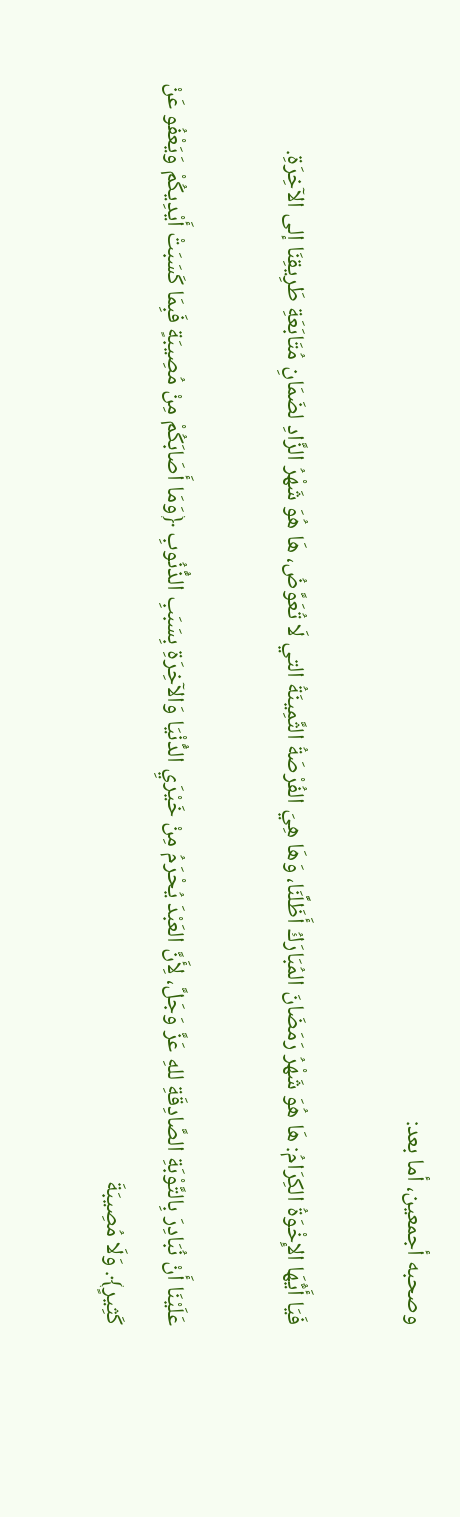وصحبه أجمعين، أما بعد:

فَيَا أَيُّهَا الإِخْوَةُ الكِرَامُ: هَا هُوَ شَهْرُ رَمَضَانَ المُبَارَكُ أَظَلَّنَا، وَهَا هِيَ الفُرْصَةُ الثَّمِينَةُ التي لَا تُعَوَّضُ، هَا هُوَ شَهْرُ الزَّادِ لضَمَانِ مُتَابَعَةِ طَرِيقِنَا إلى الآخِرَةِ.

عَلَيْنَا أَنْ نُبَادِرَ بِالتَّوْبَةِ الصَّادِقَةِ للهِ عَزَّ وَجَلَّ، لِأَنَّ العَبْدَ يُحْرَمُ مِنْ خَيْرَيِ الدُّنْيَا وَالآخِرَةِ بِسَبَبِ الذُّنُوبِ ﴿وَمَا أَصَابَكُمْ مِنْ مُصِيبَةٍ فَبِمَا كَسَبَتْ أَيْدِيكُمْ وَيَعْفُو عَنْ كَثِيرٍ﴾. وَلَا مُصِيبَةَ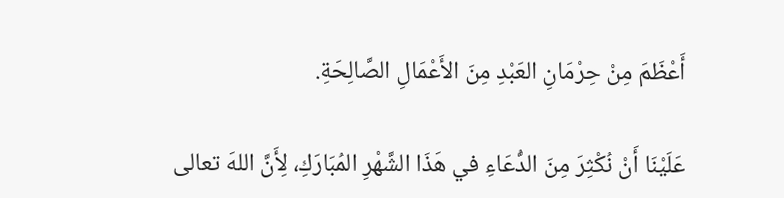أَعْظَمَ مِنْ حِرْمَانِ العَبْدِ مِنَ الأَعْمَالِ الصَّالِحَةِ.

عَلَيْنَا أَنْ نُكْثِرَ مِنَ الدُّعَاءِ في هَذَا الشَّهْرِ المُبَارَكِ، لِأَنَّ اللهَ تعالى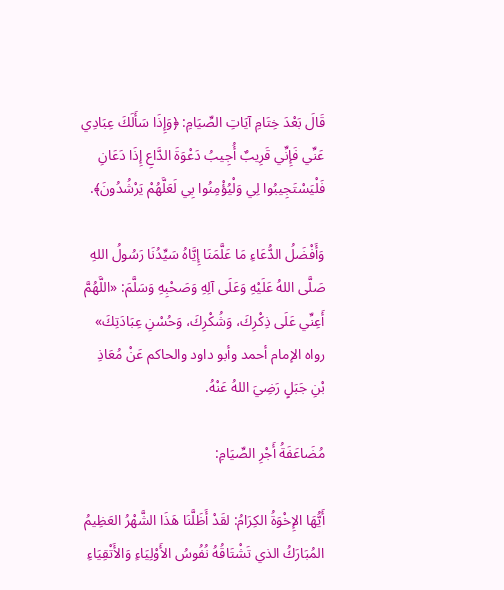قَالَ بَعْدَ خِتَامِ آيَاتِ الصِّيَامِ: ﴿وَإِذَا سَأَلَكَ عِبَادِي عَنِّي فَإِنِّي قَرِيبٌ أُجِيبُ دَعْوَةَ الدَّاعِ إِذَا دَعَانِ فَلْيَسْتَجِيبُوا لِي وَلْيُؤْمِنُوا بِي لَعَلَّهُمْ يَرْشُدُونَ﴾.

وَأَفْضَلُ الدُّعَاءِ مَا عَلَّمَنَا إِيَّاهُ سَيِّدُنَا رَسُولُ اللهِ صَلَّى اللهُ عَلَيْهِ وَعَلَى آلِهِ وَصَحْبِهِ وَسَلَّمَ: «اللَّهُمَّ أَعِنِّي عَلَى ذِكْرِكَ، وَشُكْرِكَ، وَحُسْنِ عِبَادَتِكَ» رواه الإمام أحمد وأبو داود والحاكم عَنْ مُعَاذِ بْنِ جَبَلٍ رَضِيَ اللهُ عَنْهُ.

مُضَاعَفَةُ أَجْرِ الصِّيَامِ:

أَيُّهَا الإِخْوَةُ الكِرَامُ: لقَدْ أَظَلَّنَا هَذَا الشَّهْرُ العَظِيمُ المُبَارَكُ الذي تَشْتَاقُهُ نُفُوسُ الأَوْلِيَاءِ وَالأَتْقِيَاءِ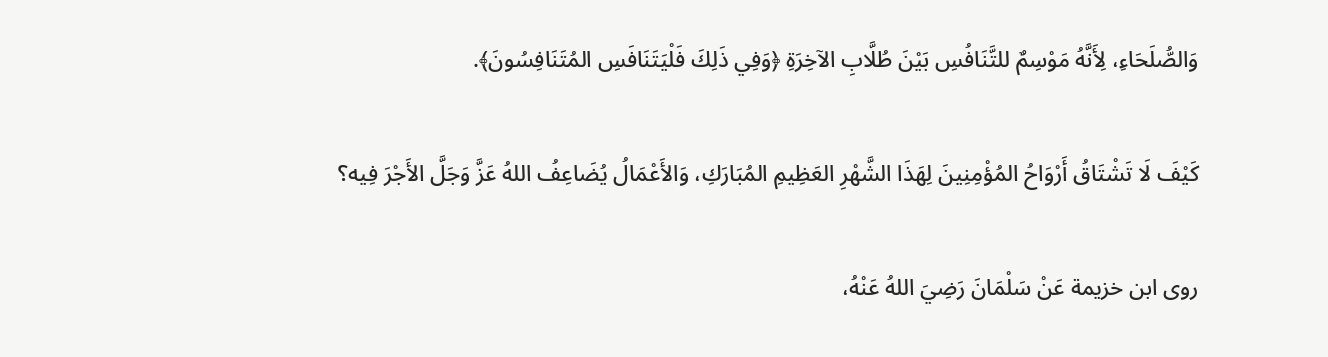وَالصُّلَحَاءِ، لِأَنَّهُ مَوْسِمٌ للتَّنَافُسِ بَيْنَ طُلَّابِ الآخِرَةِ ﴿وَفِي ذَلِكَ فَلْيَتَنَافَسِ المُتَنَافِسُونَ﴾.

كَيْفَ لَا تَشْتَاقُ أَرْوَاحُ المُؤْمِنِينَ لِهَذَا الشَّهْرِ العَظِيمِ المُبَارَكِ، وَالأَعْمَالُ يُضَاعِفُ اللهُ عَزَّ وَجَلَّ الأَجْرَ فِيه؟

روى ابن خزيمة عَنْ سَلْمَانَ رَضِيَ اللهُ عَنْهُ،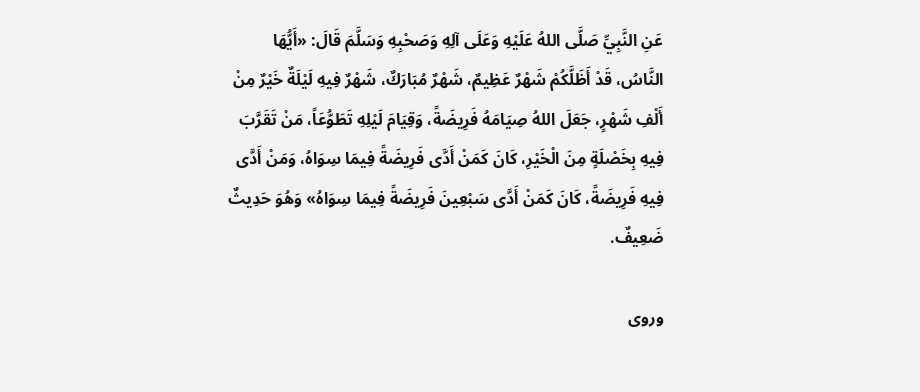عَنِ النَّبِيِّ صَلَّى اللهُ عَلَيْهِ وَعَلَى آلِهِ وَصَحْبِهِ وَسَلَّمَ قَالَ: «أَيُّهَا النَّاسُ، قَدْ أَظَلَّكُمْ شَهْرٌ عَظِيمٌ، شَهْرٌ مُبَارَكٌ، شَهْرٌ فِيهِ لَيْلَةٌ خَيْرٌ مِنْ أَلْفِ شَهْرٍ، جَعَلَ اللهُ صِيَامَهُ فَرِيضَةً، وَقِيَامَ لَيْلِهِ تَطَوُّعَاً، مَنْ تَقَرَّبَ فِيهِ بِخَصْلَةٍ مِنَ الْخَيْرِ، كَانَ كَمَنْ أَدَّى فَرِيضَةً فِيمَا سِوَاهُ، وَمَنْ أَدَّى فِيهِ فَرِيضَةً، كَانَ كَمَنْ أَدَّى سَبْعِينَ فَرِيضَةً فِيمَا سِوَاهُ» وَهُوَ حَدِيثٌ ضَعِيفٌ.

وروى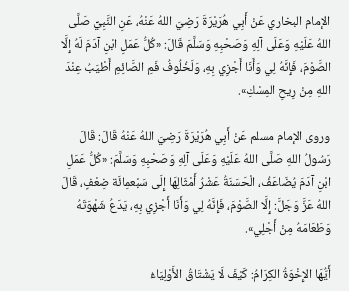الإمام البخاري عَنْ أَبِي هُرَيْرَةَ رَضِيَ اللهُ عَنْهُ، عَنِ النَّبِيِّ صَلَّى اللهُ عَلَيْهِ وَعَلَى آلِهِ وَصَحْبِهِ وَسَلَّمَ قَالَ: «كُلُّ عَمَلِ ابْنِ آدَمَ لَهُ إِلَّا الصَّوْمَ، فَإِنَّهُ لِي وَأَنَا أَجْزِي بِهِ، وَلَخُلُوفُ فَمِ الصَّائِمِ أَطْيَبُ عِنْدَ اللهِ مِنْ رِيحِ المِسْكِ».

وروى الإمام مسلم عَنْ أَبِي هُرَيْرَةَ رَضِيَ اللهُ عَنْهُ قَالَ: قَالَ رَسُولُ اللهِ صَلَّى اللهُ عَلَيْهِ وَعَلَى آلِهِ وَصَحْبِهِ وَسَلَّمَ: «كُلُّ عَمَلِ ابْنِ آدَمَ يُضَاعَفُ، الْحَسَنَةُ عَشْرُ أَمْثَالِهَا إِلَى سَبْعمِائَة ضِعْفٍ، قَالَ اللهُ عَزَّ وَجَلَّ: إِلَّا الصَّوْمَ، فَإِنَّهُ لِي وَأَنَا أَجْزِي بِهِ، يَدَعُ شَهْوَتَهُ وَطَعَامَهُ مِنْ أَجْلِي».

أَيُّهَا الإِخْوَةُ الكِرَامُ: كَيْفَ لَا يَشْتَاقُ الأَوْلِيَاءُ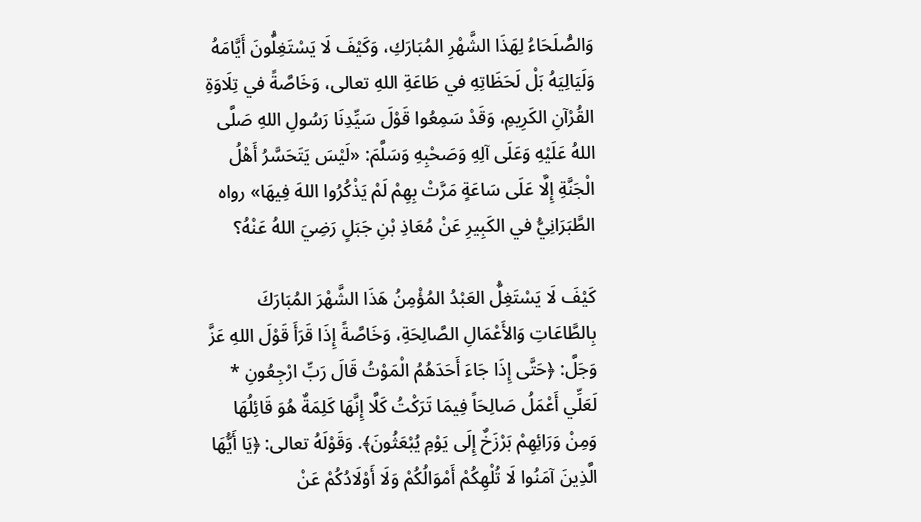وَالصُّلَحَاءُ لِهَذَا الشَّهْرِ المُبَارَكِ، وَكَيْفَ لَا يَسْتَغِلُّونَ أَيَّامَهُ وَلَيَالِيَهُ بَلْ لَحَظَاتِهِ في طَاعَةِ اللهِ تعالى، وَخَاصَّةً في تِلَاوَةِ القُرْآنِ الكَرِيمِ، وَقَدْ سَمِعُوا قَوْلَ سَيِّدِنَا رَسُولِ اللهِ صَلَّى اللهُ عَلَيْهِ وَعَلَى آلِهِ وَصَحْبِهِ وَسَلَّمَ: «لَيْسَ يَتَحَسَّرُ أَهْلُ الْجَنَّةِ إِلَّا عَلَى سَاعَةٍ مَرَّتْ بِهِمْ لَمْ يَذْكُرُوا اللهَ فِيهَا» رواه الطَّبَرَانِيُّ في الكَبِيرِ عَنْ مُعَاذِ بْنِ جَبَلٍ رَضِيَ اللهُ عَنْهُ؟

كَيْفَ لَا يَسْتَغِلُّ العَبْدُ المُؤْمِنُ هَذَا الشَّهْرَ المُبَارَكَ بِالطَّاعَاتِ وَالأَعْمَالِ الصَّالِحَةِ، وَخَاصَّةً إِذَا قَرَأَ قَوْلَ اللهِ عَزَّ وَجَلَّ: ﴿حَتَّى إِذَا جَاءَ أَحَدَهُمُ الْمَوْتُ قَالَ رَبِّ ارْجِعُونِ * لَعَلِّي أَعْمَلُ صَالِحَاً فِيمَا تَرَكْتُ كَلَّا إِنَّهَا كَلِمَةٌ هُوَ قَائِلُهَا وَمِنْ وَرَائِهِمْ بَرْزَخٌ إِلَى يَوْمِ يُبْعَثُونَ﴾. وَقَوْلَهُ تعالى: ﴿يَا أَيُّهَا الَّذِينَ آمَنُوا لَا تُلْهِكُمْ أَمْوَالُكُمْ وَلَا أَوْلَادُكُمْ عَنْ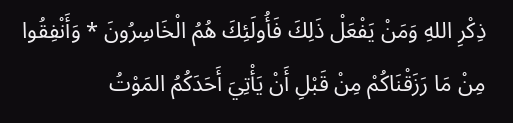ذِكْرِ اللهِ وَمَنْ يَفْعَلْ ذَلِكَ فَأُولَئِكَ هُمُ الْخَاسِرُونَ * وَأَنْفِقُوا مِنْ مَا رَزَقْنَاكُمْ مِنْ قَبْلِ أَنْ يَأْتِيَ أَحَدَكُمُ المَوْتُ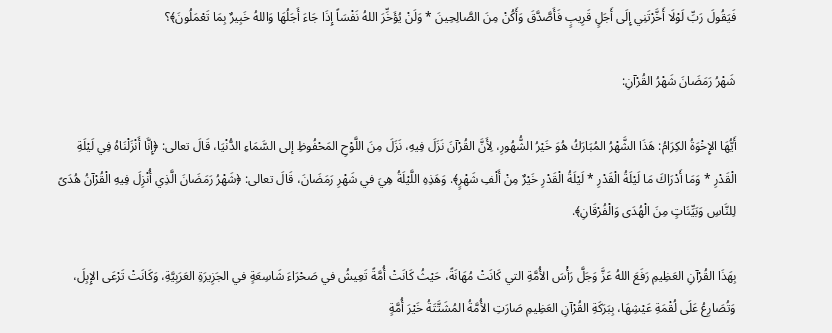فَيَقُولَ رَبِّ لَوْلَا أَخَّرْتَنِي إِلَى أَجَلٍ قَرِيبٍ فَأَصَّدَّقَ وَأَكُنْ مِنَ الصَّالِحِينَ * وَلَنْ يُؤَخِّرَ اللهُ نَفْسَاً إِذَا جَاءَ أَجَلُهَا وَاللهُ خَبِيرٌ بِمَا تَعْمَلُونَ﴾؟

شَهْرُ رَمَضَانَ شَهْرُ القُرْآنِ:

أَيُّهَا الإِخْوَةُ الكِرَامُ: هَذَا الشَّهْرُ المُبَارَكُ هُوَ خَيْرُ الشُّهُورِ، لِأَنَّ القُرْآنَ نَزَلَ فِيهِ، نَزَلَ مِنَ اللَّوْحِ المَحْفُوظِ إلى السَّمَاءِ الدُّنْيَا، قَالَ تعالى: ﴿إِنَّا أَنْزَلْنَاهُ فِي لَيْلَةِ الْقَدْرِ * وَمَا أَدْرَاكَ مَا لَيْلَةُ الْقَدْرِ * لَيْلَةُ الْقَدْرِ خَيْرٌ مِنْ أَلْفِ شَهْرٍ﴾. وَهَذِهِ اللَّيْلَةُ هِيَ في شَهْرِ رَمَضَانَ، قَالَ تعالى: ﴿شَهْرُ رَمَضَانَ الَّذِي أُنْزِلَ فِيهِ الْقُرْآنُ هُدَىً لِلنَّاسِ وَبَيِّنَاتٍ مِنَ الْهُدَى وَالْفُرْقَانِ﴾.

بِهَذَا القُرْآنِ العَظِيمِ رَفَعَ اللهُ عَزَّ وَجَلَّ رَأْسَ الأُمَّةِ التي كَانَتْ مُهَانَةً، حَيْثُ كَانَتْ أُمَّةً تَعِيشُ في صَحْرَاءَ شَاسِعَةٍ في الجَزِيرَةِ العَرَبِيَّةِ، وَكَانَتْ تَرْعَى الإِبِلَ، وَتُصَارِعُ عَلَى لُقْمَةِ عَيْشِهَا، بِبَرَكَةِ القُرْآنِ العَظِيمِ صَارَتِ الأُمَّةُ المُشَتَّتَةُ خَيْرَ أُمَّةٍ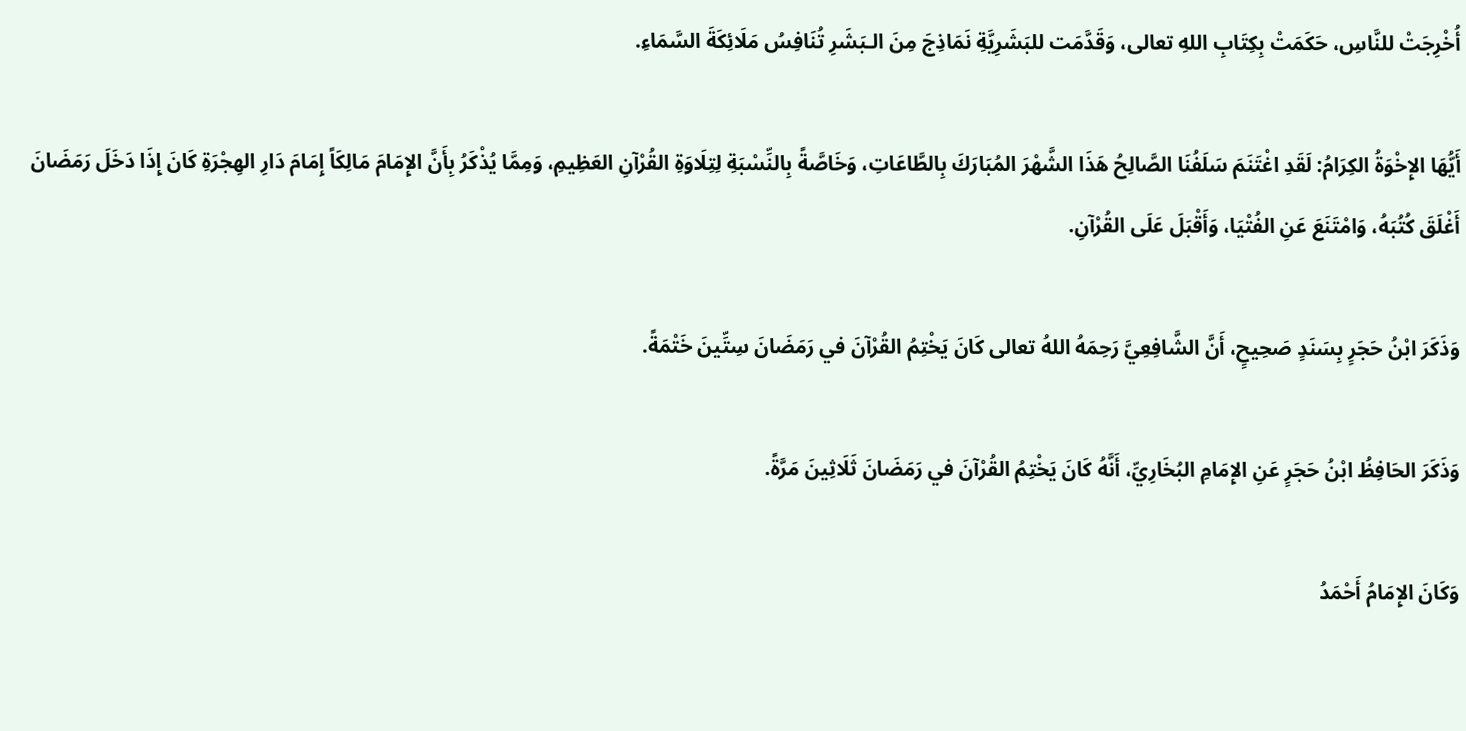أُخْرِجَتْ للنَّاسِ، حَكَمَتْ بِكِتَابِ اللهِ تعالى، وَقَدَّمَت للبَشَرِيَّةِ نَمَاذِجَ مِنَ الـبَشَرِ تُنَافِسُ مَلَائِكَةَ السَّمَاءِ.

أَيُّهَا الإِخْوَةُ الكِرَامُ: لَقَدِ اغْتَنَمَ سَلَفُنَا الصَّالِحُ هَذَا الشَّهْرَ المُبَارَكَ بِالطَّاعَاتِ، وَخَاصَّةً بِالنِّسْبَةِ لِتِلَاوَةِ القُرْآنِ العَظِيمِ، وَمِمَّا يُذْكَرُ بِأَنَّ الإِمَامَ مَالِكَاً إِمَامَ دَارِ الهِجْرَةِ كَانَ إِذَا دَخَلَ رَمَضَانَ أَغْلَقَ كُتُبَهُ، وَامْتَنَعَ عَنِ الفُتْيَا، وَأَقْبَلَ عَلَى القُرْآنِ.

وَذَكَرَ ابْنُ حَجَرٍ بِسَنَدٍ صَحِيحٍ، أَنَّ الشَّافِعِيَّ رَحِمَهُ اللهُ تعالى كَانَ يَخْتِمُ القُرْآنَ في رَمَضَانَ سِتِّينَ خَتْمَةً.

وَذَكَرَ الحَافِظُ ابْنُ حَجَرٍ عَنِ الإِمَامِ البُخَارِيِّ، أَنَّهُ كَانَ يَخْتِمُ القُرْآنَ في رَمَضَانَ ثَلَاثِينَ مَرَّةً.

وَكَانَ الإِمَامُ أَحْمَدُ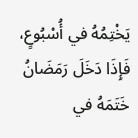يَخْتِمُهُ في أُسْبُوعٍ، فَإِذَا دَخَلَ رَمَضَانُ خَتَمَهُ في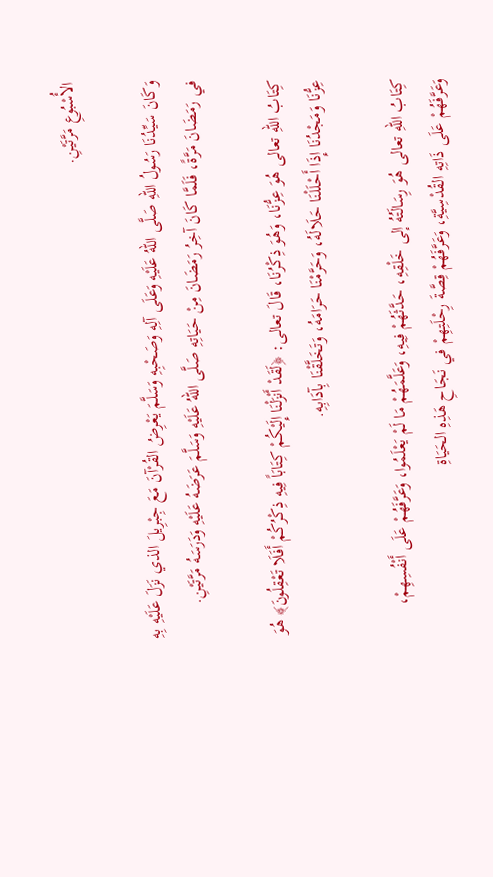الأُسْبُوعِ مَرَّتَيْنِ.

وَكَانَ سَيِّدُنَا رَسُولُ اللهِ صَلَّى اللهُ عَلَيْهِ وَعَلَى آلِهِ وَصَحْبِهِ وَسَلَّمَ يَعْرِضُ القُرْآنَ مَعَ جِبْرِيلَ الذي نَزَلَ عَلَيْهِ بِهِ في رَمَضَانَ مَرَّةً، فَلَمَّا كَانَ آخِرُ رَمَضَانَ مِنْ حَيَاتِهِ صَلَّى اللهُ عَلَيْهِ وَسَلَّمَ عَرَضَهُ عَلَيْهِ وَدَرَسَهُ مَرَّتَيْنِ.

كِتَابُ اللهِ تعالى هُوَ عِزُّنَا، وَهُوَ ذِكْرُنَا، قَالَ تعالى: ﴿لَقَدْ أَنْزَلْنَا إِلَيْكُمْ كِتَابَاً فِيهِ ذِكْرُكُمْ أَفَلَا تَعْقِلُونَ﴾ هُوَ عِزُّنَا وَمَجْدُنَا إِذَا أَحْلَلْنَا حَلَالَهُ، وَحَرَّمْنَا حَرَامَهُ، وَتَخَلَّقْنَا بِآدَابِهِ.

كِتَابُ اللهِ تعالى هُوَ رِسَالَتُهُ إلى خَلْقِهِ، حَدَّثَهُمْ فِيهِ، وَعَلَّمَهُمْ مَا لَمْ يَعْلَمُوا، وَعَرَّفَهُمْ عَلَى أَنْفُسِهِمْ، وَعَرَّفَهُمْ عَلَى ذَاتِهِ القُدْسِيَّةِ، وَعَرَّفَهُمْ قِصَّةَ رِحْلَتِهِمْ في نَجَاحِ هَذِهِ الحَيَاةِ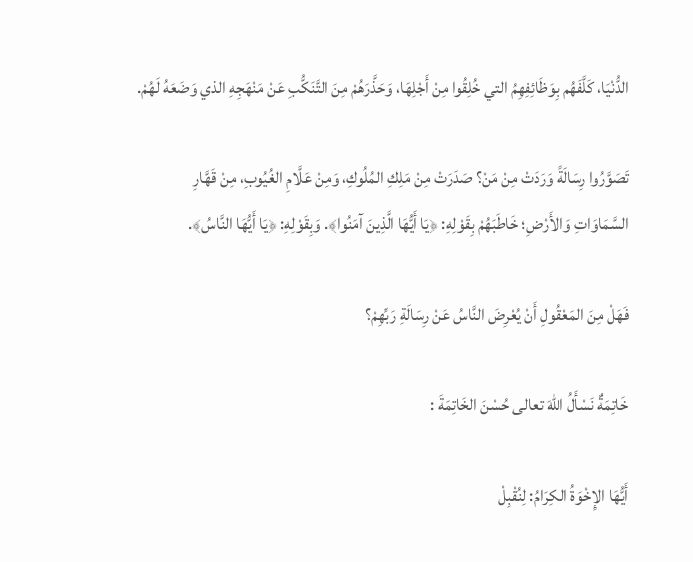الدُّنْيَا، كَلَّفَهُم بِوَظَائِفِهِمُ التي خُلِقُوا مِنْ أَجْلِهَا، وَحَذَّرَهُمْ مِنَ التَّنَكُّبِ عَنْ مَنْهَجِهِ الذي وَضَعَهُ لَهُمْ.

تَصَوَّرُوا رِسَالَةً وَرَدَتْ مِنْ مَنْ؟ صَدَرَتْ مِنْ مَلِكِ المُلُوكِ، وَمِنْ عَلَّامِ الغُيُوبِ، مِنْ قَهَّارِ السَّمَاوَاتِ وَالأَرْضِ؛ خَاطَبَهُمْ بِقَوْلِهِ: ﴿يَا أَيُّهَا الَّذِينَ آمَنُوا﴾. وَبِقَوْلِهِ: ﴿يَا أَيُّهَا النَّاسُ﴾.

فَهَلْ مِنَ المَعْقُولِ أَنْ يُعْرِضَ النَّاسُ عَنْ رِسَالَةِ رَبِّهِمْ؟

خَاتِمَةٌ نَسْأَلُ اللهَ تعالى حُسْنَ الخَاتِمَةَ :

أَيُّهَا الإِخْوَةُ الكِرَامُ: لِنُقْبِلْ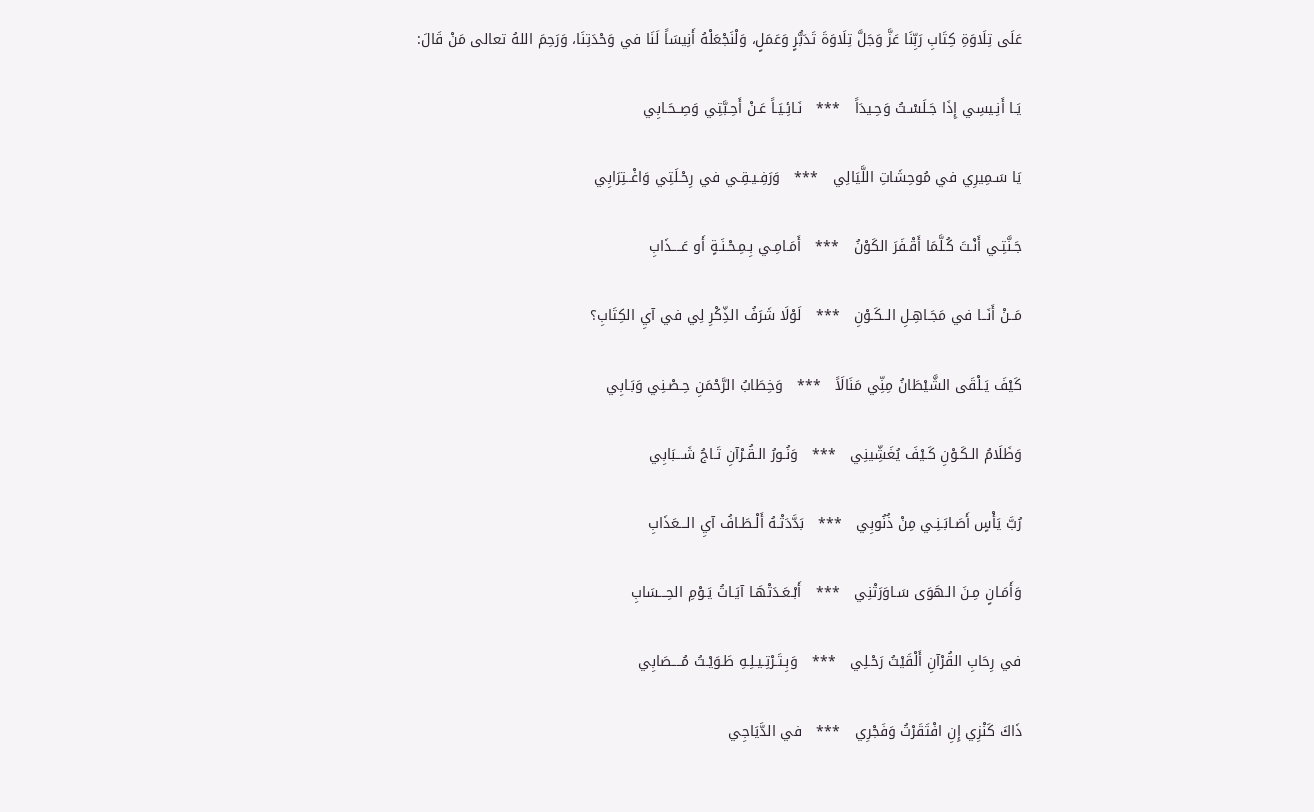عَلَى تِلَاوَةِ كِتَابِ رَبِّنَا عَزَّ وَجَلَّ تِلَاوَةَ تَدَبُّرٍ وَعَمَلٍ، وَلْنَجْعَلْهُ أَنِيسَاً لَنَا في وَحْدَتِنَا، وَرَحِمَ اللهُ تعالى مَنْ قَالَ:

يَـا أَنِـيسِي إِذَا جَـلَسْـتُ وَحِـيدَاً   ***   نَـائِـيَـاً عَـنْ أَحِـبَّتِي وَصِــحَـابِي

يَا سَـمِيرِي في مُوحِشَاتِ اللَّيَالِي   ***   وَرَفِـيـقِـي في رِحْـلَتِي وَاغْــتِرَابِي

جَـنَّتِـي أَنْـتَ كُـلَّمَا أَقْـفَرَ الكَوْنُ   ***   أَمَـامِـي بِـمِـحْـنَـةٍ أَو عَــــذَابِ

مَــنْ أَنَــا في مَجَـاهِـلِ الــكَـوْنِ   ***   لَوْلَا شَرَفُ الذِّكْرِ لِي في آيِ الكِتَابِ؟

كَيْفَ يَـلْقَى الشَّيْطَانُ مِنِّي مَنَالَاً   ***   وَخِطَابُ الرَّحْمَنِ حِـصْـنِي وَبَـابِي

وَظَلَامُ الـكَـوْنِ كَـيْفَ يُغَشِّينِي   ***   وَنُـورُ الـقُـرْآنِ تَـاجُ شَـــبَابِي

رُبَّ يَأْسٍ أَصَـابَـنِـي مِنْ ذُنُوبِي   ***   بَدَّدَتْـهُ أَلْـطَـافُ آيِ الـــعَذَابِ

وَأَمَـانٍ مِـنَ الـهَوَى سَـاوَرَتْنِي   ***   أَبْـعَـدَتْهَـا آيَـاتُ يَـوْمِ الحِـــسَابِ

في رِحَابِ القُرْآنِ أَلْقَيْتُ رَحْـلِي   ***   وَبِـتَـرْتِـيـلِـهِ طَـوَيْـتُ مُــــصَابِي

ذَاكَ كَنْزِي إِنِ افْتَقَرْتُ وَفَجْرِي   ***   في الدَّيَاجِي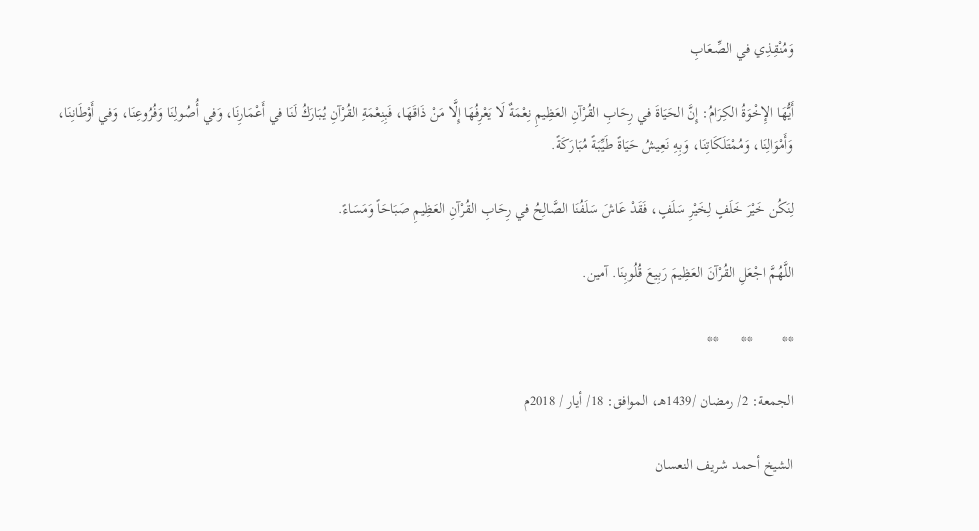وَمُنْقِذِي في الصِّـعَابِ

أَيُّهَا الإِخْوَةُ الكِرَامُ: إِنَّ الحَيَاةَ في رِحَابِ القُرْآنِ العَظِيمِ نِعْمَةٌ لَا يَعْرِفُهَا إِلَّا مَنْ ذَاقَهَا، فَبِنِعْمَةِ القُرْآنِ يُبَارَكُ لَنَا في أَعْمَارِنَا، وَفي أُصُولِنَا وَفُرُوعِنَا، وَفي أَوْطَانِنَا، وَأَمْوَالِنَا، وَمُمْتَلَكَاتِنَا، وَبِهِ نَعِيشُ حَيَاةً طَيِّبَةً مُبَارَكَةً.

لِنَكُن خَيْرَ خَلَفٍ لِخَيْرِ سَلَفٍ، فَقَدْ عَاشَ سَلَفُنَا الصَّالِحُ في رِحَابِ القُرْآنِ العَظِيمِ صَبَاحَاً وَمَسَاءً.

اللَّهُمَّ اجْعَلِ القُرْآنَ العَظِيمَ رَبِيعَ قُلُوبِنَا. آمين.

**        **      **

الجمعة: 2/ رمضان /1439هـ، الموافق: 18/ أيار / 2018م

الشيخ أحمد شريف النعسان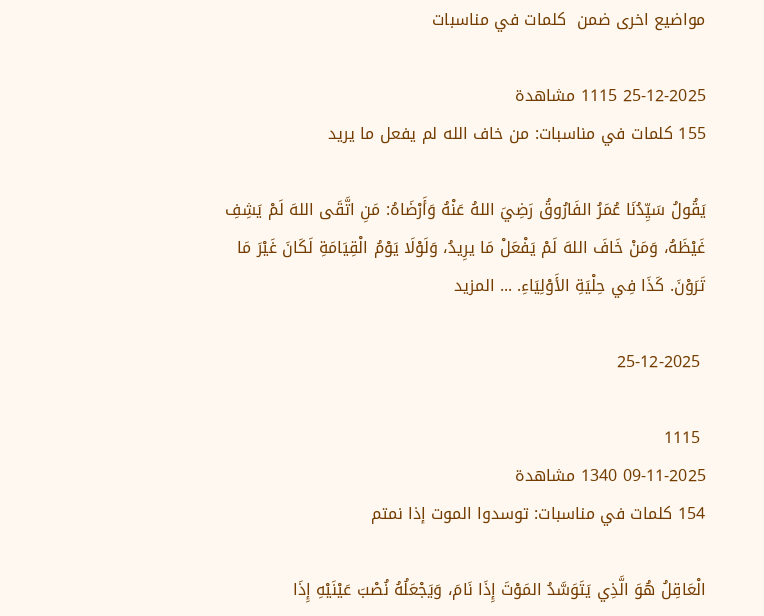مواضيع اخرى ضمن  كلمات في مناسبات

25-12-2025 1115 مشاهدة
155 كلمات في مناسبات: من خاف الله لم يفعل ما يريد

يَقُولُ سَيِّدُنَا عُمَرُ الفَارُوقُ رَضِيَ اللهُ عَنْهُ وَأَرْضَاهُ: مَنِ اتَّقَى اللهَ لَمْ يَشِفِ غَيْظَهُ، وَمَنْ خَافَ اللهَ لَمْ يَفْعَلْ مَا يرِيدُ، وَلَوْلَا يَوْمُ الْقِيَامَةِ لَكَانَ غَيْرَ مَا تَرَوْنَ. كَذَا فِي حِلْيَةِ الأَوْلِيَاءِ. ... المزيد

 25-12-2025

 1115
09-11-2025 1340 مشاهدة
154 كلمات في مناسبات: توسدوا الموت إذا نمتم

الْعَاقِلُ هُوَ الَّذِي يَتَوَسَّدُ المَوْتَ إِذَا نَامَ، وَيَجْعَلُهُ نُصْبَ عَيْنَيْهِ إِذَا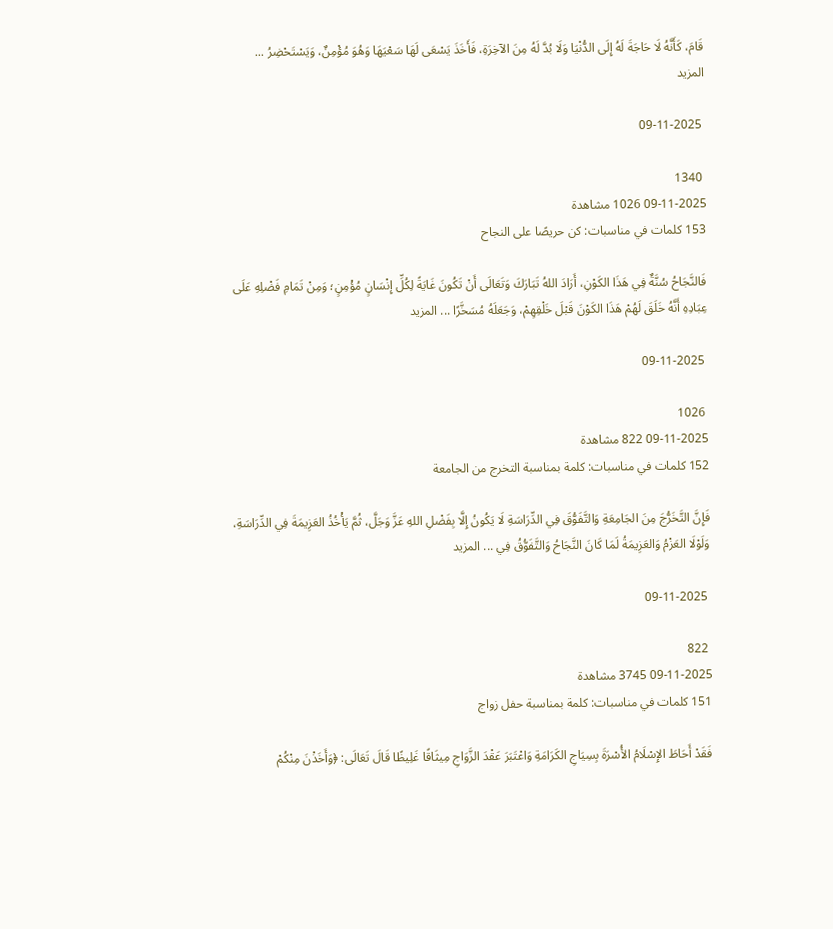قَامَ، كَأَنَّهُ لَا حَاجَةَ لَهُ إِلَى الدُّنْيَا وَلَا بُدَّ لَهُ مِنَ الآخِرَةِ، فَأَخَذَ يَسْعَى لَهَا سَعْيَهَا وَهُوَ مُؤْمِنٌ، وَيَسْتَحْضِرُ ... المزيد

 09-11-2025

 1340
09-11-2025 1026 مشاهدة
153 كلمات في مناسبات: كن حريصًا على النجاح

فَالنَّجَاحُ سُنَّةٌ فِي هَذَا الكَوْنِ، أَرَادَ اللهُ تَبَارَكَ وَتَعَالَى أَنْ تَكُونَ غَايَةً لِكُلِّ إِنْسَانٍ مُؤْمِنٍ؛ وَمِنْ تَمَامِ فَضْلِهِ عَلَى عِبَادِهِ أَنَّهُ خَلَقَ لَهُمْ هَذَا الكَوْنَ قَبْلَ خَلْقِهِمْ، وَجَعَلَهُ مُسَخَّرًا ... المزيد

 09-11-2025

 1026
09-11-2025 822 مشاهدة
152 كلمات في مناسبات: كلمة بمناسبة التخرج من الجامعة

فَإِنَّ التَّخَرُّجَ مِنَ الجَامِعَةِ وَالتَّفَوُّقَ فِي الدِّرَاسَةِ لَا يَكُونُ إِلَّا بِفَضْلِ اللهِ عَزَّ وَجَلَّ، ثُمَّ يَأْخُذُ العَزِيمَةَ فِي الدِّرَاسَةِ، وَلَوْلَا العَزْمُ وَالعَزِيمَةُ لَمَا كَانَ النَّجَاحُ وَالتَّفَوُّقُ فِي ... المزيد

 09-11-2025

 822
09-11-2025 3745 مشاهدة
151 كلمات في مناسبات: كلمة بمناسبة حفل زواج

فَقَدْ أَحَاطَ الإِسْلَامُ الأُسْرَةَ بِسِيَاجِ الكَرَامَةِ وَاعْتَبَرَ عَقْدَ الزَّوَاجِ مِيثَاقًا غَلِيظًا قَالَ تَعَالَى: ﴿وَأَخَذْنَ مِنْكُمْ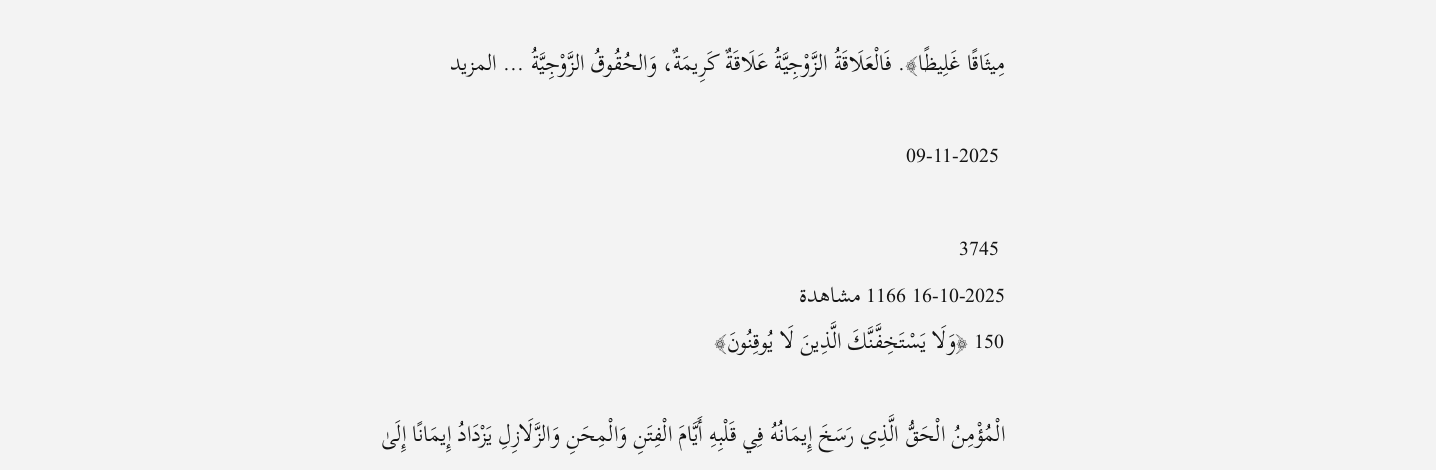مِيثَاقًا غَلِيظًا﴾. فَالْعَلَاقَةُ الزَّوْجِيَّةُ عَلَاقَةٌ كَرِيمَةٌ، وَالحُقُوقُ الزَّوْجِيَّةُ ... المزيد

 09-11-2025

 3745
16-10-2025 1166 مشاهدة
150 ﴿وَلَا يَسْتَخِفَّنَّكَ الَّذِينَ لَا يُوقِنُونَ﴾

الْمُؤْمِنُ الْحَقُّ الَّذِي رَسَخَ إِيمَانُهُ فِي قَلْبِهِ أَيَّامَ الْفِتَنِ وَالْمِحَنِ وَالزَّلَازِلِ يَزْدَادُ إِيمَانًا إِلَىٰ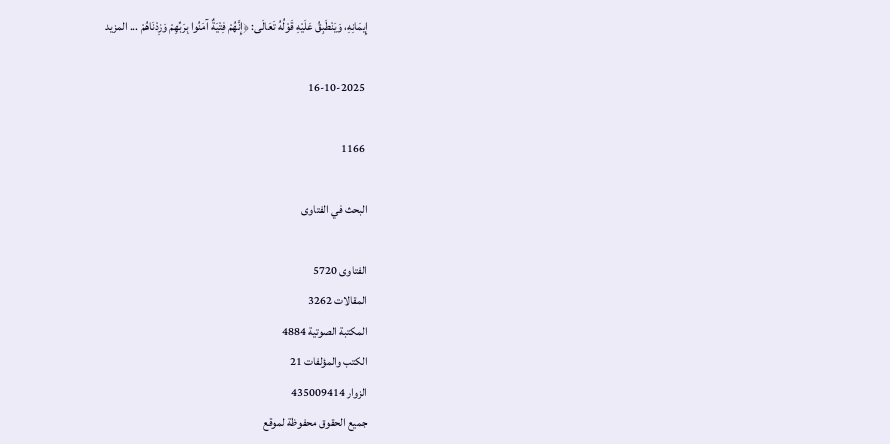إِيمَانِهِ، وَيَنْطَبِقُ عَلَيْهِ قَوْلُهُ تَعَالَى: ﴿إِنَّهُمْ فِتْيَةٌ آمَنُوا بِرَبِّهِمْ وَزِدْنَاهُمْ ... المزيد

 16-10-2025

 1166

البحث في الفتاوى

الفتاوى 5720
المقالات 3262
المكتبة الصوتية 4884
الكتب والمؤلفات 21
الزوار 435009414
جميع الحقوق محفوظة لموقع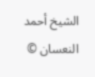الشيخ أحمد النعسان ©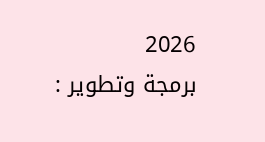2026
برمجة وتطوير :